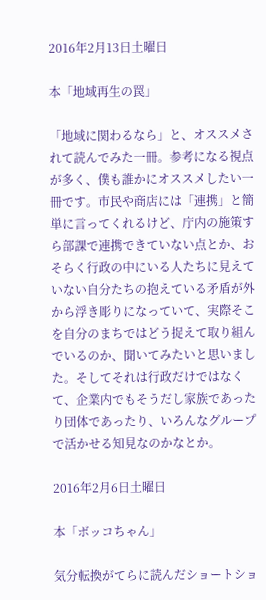2016年2月13日土曜日

本「地域再生の罠」

「地域に関わるなら」と、オススメされて読んでみた一冊。参考になる視点が多く、僕も誰かにオススメしたい一冊です。市民や商店には「連携」と簡単に言ってくれるけど、庁内の施策すら部課で連携できていない点とか、おそらく行政の中にいる人たちに見えていない自分たちの抱えている矛盾が外から浮き彫りになっていて、実際そこを自分のまちではどう捉えて取り組んでいるのか、聞いてみたいと思いました。そしてそれは行政だけではなくて、企業内でもそうだし家族であったり団体であったり、いろんなグループで活かせる知見なのかなとか。

2016年2月6日土曜日

本「ボッコちゃん」

気分転換がてらに読んだショートショ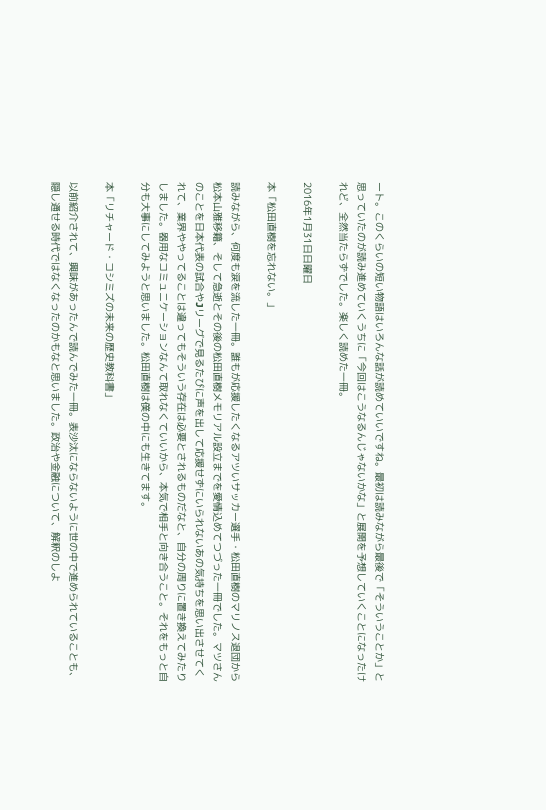ート。このくらいの短い物語はいろんな話が読めていいですね。最初は読みながら最後で「そういうことか」と思っていたのが読み進めていくうちに「今回はこうなるんじゃないかな」と展開を予想していくことになったけれど、全然当たらずでした。楽しく読めた一冊。

2016年1月31日日曜日

本「松田直樹を忘れない。」

読みながら、何度も涙を流した一冊。誰もが応援したくなるアツいサッカー選手・松田直樹のマリノス退団から松本山雅移籍、そして急逝とその後の松田直樹メモリアル設立までを愛情込めてつづった一冊でした。マツさんのことを日本代表の試合やJリーグで見るたびに声を出して応援せずにいられないあの気持ちを思い出させてくれて、業界ややってることは違ってもそういう存在は必要とされるものだなと、自分の周りに置き換えてみたりしました。器用なコミュニケーションなんて取れなくていいから、本気で相手と向き合うこと。それをもっと自分も大事にしてみようと思いました。松田直樹は僕の中にも生きてます。

本「リチャード・コシミズの未来の歴史教科書」

以前紹介されて、興味があったんで読んでみた一冊。表沙汰にならないように世の中で進められていることも、隠し通せる時代ではなくなったのかもなと思いました。政治や金融について、解釈のしよ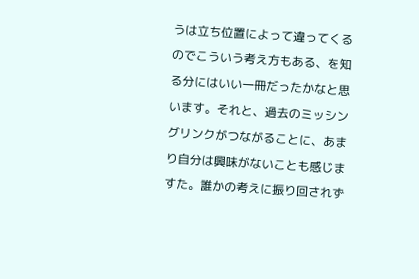うは立ち位置によって違ってくるのでこういう考え方もある、を知る分にはいい一冊だったかなと思います。それと、過去のミッシングリンクがつながることに、あまり自分は興味がないことも感じますた。誰かの考えに振り回されず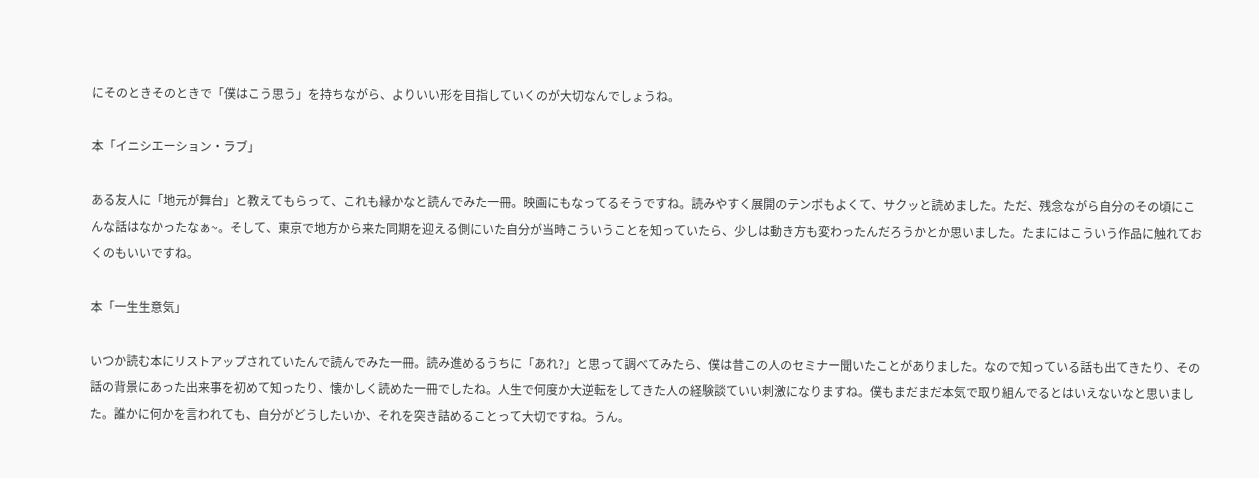にそのときそのときで「僕はこう思う」を持ちながら、よりいい形を目指していくのが大切なんでしょうね。

本「イニシエーション・ラブ」

ある友人に「地元が舞台」と教えてもらって、これも縁かなと読んでみた一冊。映画にもなってるそうですね。読みやすく展開のテンポもよくて、サクッと読めました。ただ、残念ながら自分のその頃にこんな話はなかったなぁ~。そして、東京で地方から来た同期を迎える側にいた自分が当時こういうことを知っていたら、少しは動き方も変わったんだろうかとか思いました。たまにはこういう作品に触れておくのもいいですね。

本「一生生意気」

いつか読む本にリストアップされていたんで読んでみた一冊。読み進めるうちに「あれ?」と思って調べてみたら、僕は昔この人のセミナー聞いたことがありました。なので知っている話も出てきたり、その話の背景にあった出来事を初めて知ったり、懐かしく読めた一冊でしたね。人生で何度か大逆転をしてきた人の経験談ていい刺激になりますね。僕もまだまだ本気で取り組んでるとはいえないなと思いました。誰かに何かを言われても、自分がどうしたいか、それを突き詰めることって大切ですね。うん。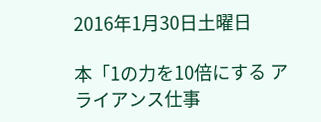2016年1月30日土曜日

本「1の力を10倍にする アライアンス仕事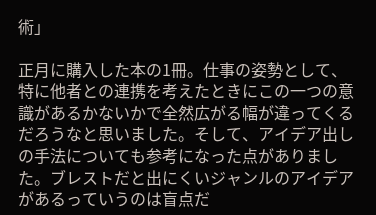術」

正月に購入した本の1冊。仕事の姿勢として、特に他者との連携を考えたときにこの一つの意識があるかないかで全然広がる幅が違ってくるだろうなと思いました。そして、アイデア出しの手法についても参考になった点がありました。ブレストだと出にくいジャンルのアイデアがあるっていうのは盲点だ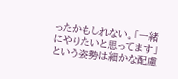ったかもしれない。「一緒にやりたいと思ってます」という姿勢は細かな配慮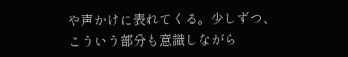や声かけに表れてくる。少しずつ、こういう部分も意識しながら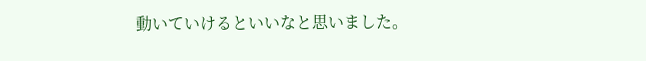動いていけるといいなと思いました。